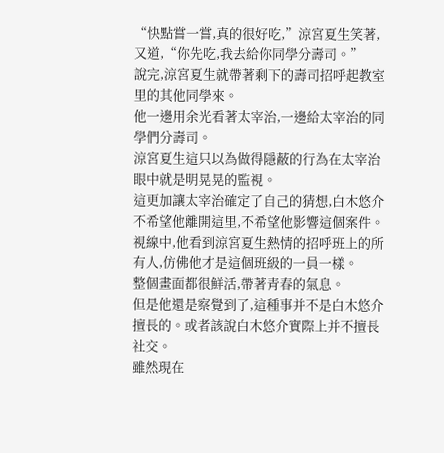“快點嘗一嘗,真的很好吃,”涼宮夏生笑著,又道,“你先吃,我去給你同學分壽司。”
說完,涼宮夏生就帶著剩下的壽司招呼起教室里的其他同學來。
他一邊用余光看著太宰治,一邊給太宰治的同學們分壽司。
涼宮夏生這只以為做得隱蔽的行為在太宰治眼中就是明晃晃的監視。
這更加讓太宰治確定了自己的猜想,白木悠介不希望他離開這里,不希望他影響這個案件。
視線中,他看到涼宮夏生熱情的招呼班上的所有人,仿佛他才是這個班級的一員一樣。
整個畫面都很鮮活,帶著青春的氣息。
但是他還是察覺到了,這種事并不是白木悠介擅長的。或者該說白木悠介實際上并不擅長社交。
雖然現在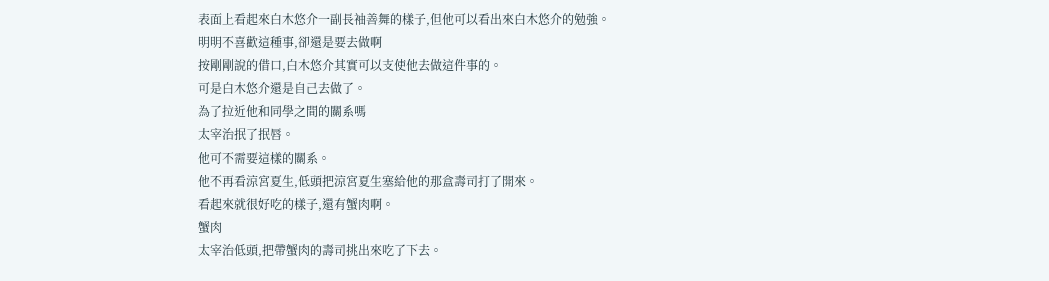表面上看起來白木悠介一副長袖善舞的樣子,但他可以看出來白木悠介的勉強。
明明不喜歡這種事,卻還是要去做啊
按剛剛說的借口,白木悠介其實可以支使他去做這件事的。
可是白木悠介還是自己去做了。
為了拉近他和同學之間的關系嗎
太宰治抿了抿唇。
他可不需要這樣的關系。
他不再看涼宮夏生,低頭把涼宮夏生塞給他的那盒壽司打了開來。
看起來就很好吃的樣子,還有蟹肉啊。
蟹肉
太宰治低頭,把帶蟹肉的壽司挑出來吃了下去。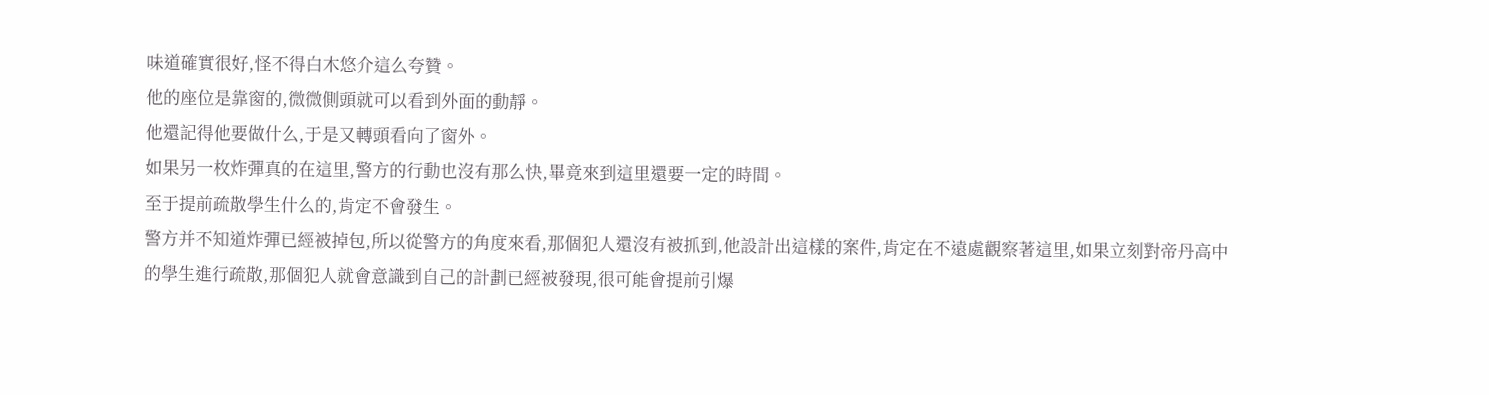味道確實很好,怪不得白木悠介這么夸贊。
他的座位是靠窗的,微微側頭就可以看到外面的動靜。
他還記得他要做什么,于是又轉頭看向了窗外。
如果另一枚炸彈真的在這里,警方的行動也沒有那么快,畢竟來到這里還要一定的時間。
至于提前疏散學生什么的,肯定不會發生。
警方并不知道炸彈已經被掉包,所以從警方的角度來看,那個犯人還沒有被抓到,他設計出這樣的案件,肯定在不遠處觀察著這里,如果立刻對帝丹高中的學生進行疏散,那個犯人就會意識到自己的計劃已經被發現,很可能會提前引爆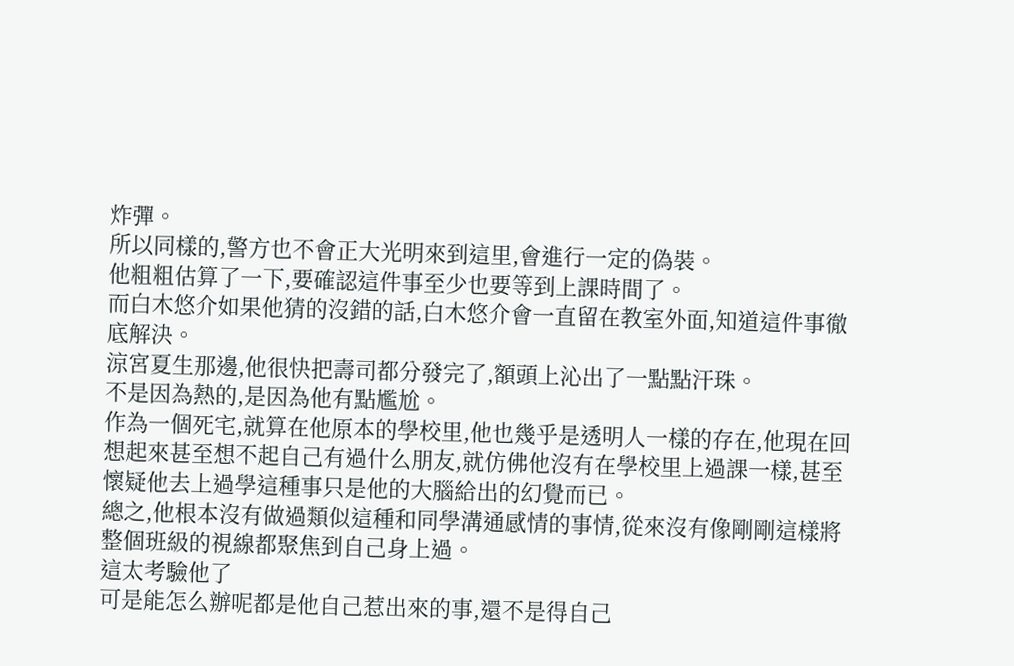炸彈。
所以同樣的,警方也不會正大光明來到這里,會進行一定的偽裝。
他粗粗估算了一下,要確認這件事至少也要等到上課時間了。
而白木悠介如果他猜的沒錯的話,白木悠介會一直留在教室外面,知道這件事徹底解決。
涼宮夏生那邊,他很快把壽司都分發完了,額頭上沁出了一點點汗珠。
不是因為熱的,是因為他有點尷尬。
作為一個死宅,就算在他原本的學校里,他也幾乎是透明人一樣的存在,他現在回想起來甚至想不起自己有過什么朋友,就仿佛他沒有在學校里上過課一樣,甚至懷疑他去上過學這種事只是他的大腦給出的幻覺而已。
總之,他根本沒有做過類似這種和同學溝通感情的事情,從來沒有像剛剛這樣將整個班級的視線都聚焦到自己身上過。
這太考驗他了
可是能怎么辦呢都是他自己惹出來的事,還不是得自己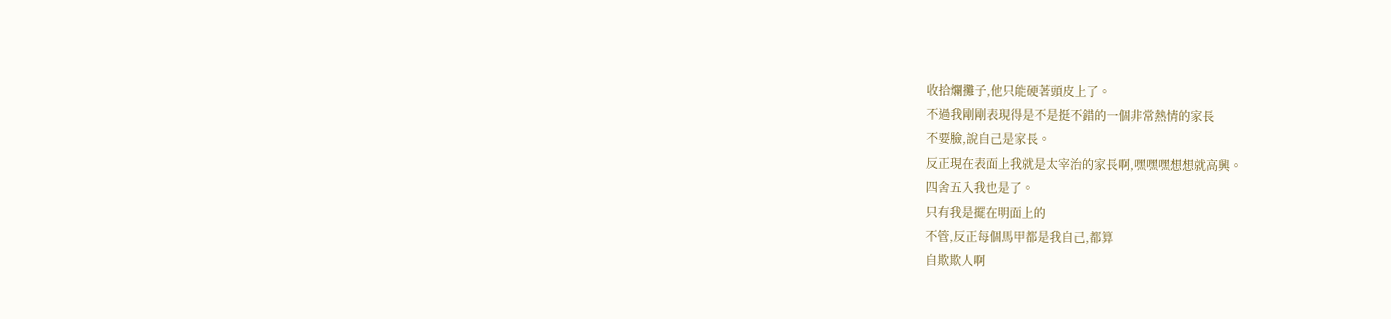收拾爛攤子,他只能硬著頭皮上了。
不過我剛剛表現得是不是挺不錯的一個非常熱情的家長
不要臉,說自己是家長。
反正現在表面上我就是太宰治的家長啊,嘿嘿嘿想想就高興。
四舍五入我也是了。
只有我是擺在明面上的
不管,反正每個馬甲都是我自己,都算
自欺欺人啊